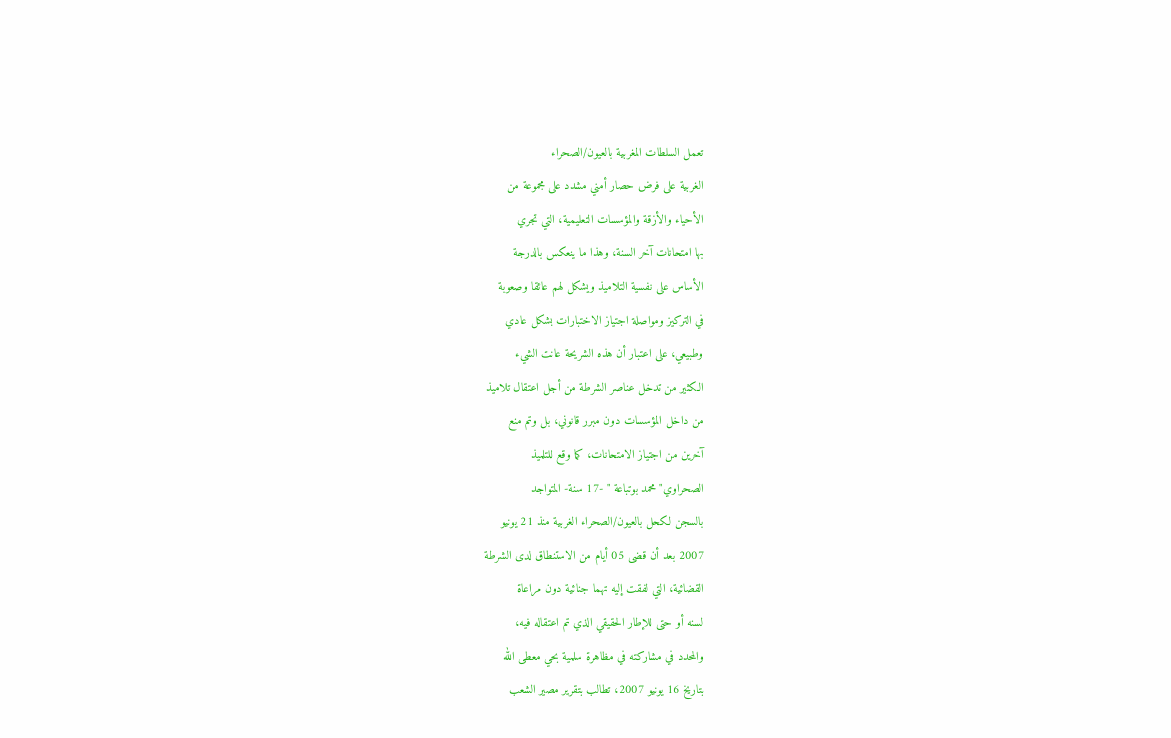تعمل السلطات المغربية بالعيون/الصحراء
الغربية على فرض حصار أمني مشدد على مجموعة من
الأحياء والأزقة والمؤسسات التعليمية، التي تجري
بها امتحانات آخر السنة، وهذا ما ينعكس بالدرجة
الأساس على نفسية التلاميذ ويشكل لهم عائقا وصعوبة
في التركيز ومواصلة اجتياز الاختبارات بشكل عادي
وطبيعي، على اعتبار أن هذه الشريحة عانت الشيء
الكثير من تدخل عناصر الشرطة من أجل اعتقال تلاميذ
من داخل المؤسسات دون مبرر قانوني، بل وتم منع
آخرين من اجتياز الامتحانات، كما وقع للتلميذ
الصحراوي" محمد بوتباعة " ‑17 سنة‑ المتواجد
بالسجن لكحل بالعيون/الصحراء الغربية منذ 21 يونيو
2007 بعد أن قضى 05 أيام من الاستنطاق لدى الشرطة
القضائية، التي لفقت إليه تهما جنائية دون مراعاة
لسنه أو حتى للإطار الحقيقي الذي تم اعتقاله فيه،
والمحدد في مشاركته في مظاهرة سلمية بحي معطى الله
بتاريخ 16 يونيو 2007، تطالب بتقرير مصير الشعب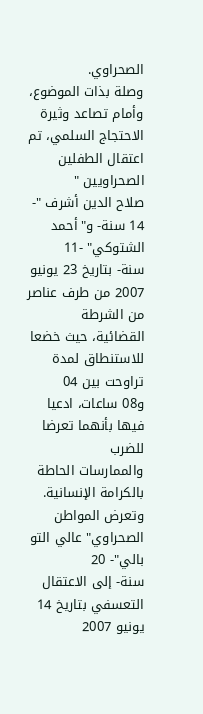الصحراوي.
وصلة بذات الموضوع، وأمام تصاعد وثيرة
الاحتجاج السلمي، تم اعتقال الطفلين الصحراويين "
صلاح الدين أشرف "‑ 14 سنة‑ و"أحمد الشتوكي" ‑11
سنة‑ بتاريخ 23 يونيو 2007 من طرف عناصر من الشرطة
القضائية، حيث خضعا للاستنطاق لمدة تراوحت بين 04
و08 ساعات، ادعيا فيها بأنهما تعرضا للضرب
والممارسات الحاطة بالكرامة الإنسانية.
وتعرض المواطن الصحراوي" عالي التو بالي"‑ 20
سنة‑ إلى الاعتقال التعسفي بتاريخ 14 يونيو 2007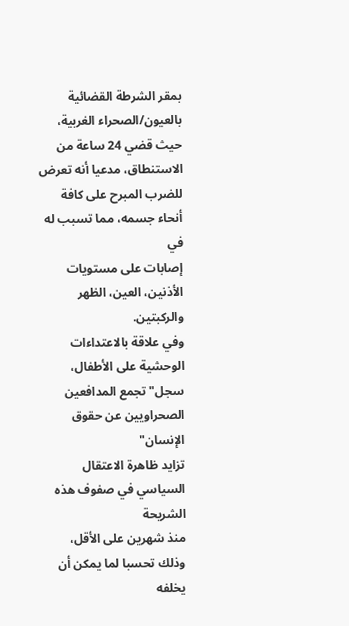بمقر الشرطة القضائية بالعيون/الصحراء الغربية،
حيث قضي 24 ساعة من الاستنطاق، مدعيا أنه تعرض
للضرب المبرح على كافة أنحاء جسمه، مما تسبب له في
إصابات على مستويات الأذنين، العين، الظهر
والركبتين.
وفي علاقة بالاعتداءات الوحشية على الأطفال،
سجل" تجمع المدافعين الصحراويين عن حقوق الإنسان"
تزايد ظاهرة الاعتقال السياسي في صفوف هذه الشريحة
منذ شهرين على الأقل، وذلك تحسبا لما يمكن أن
يخلفه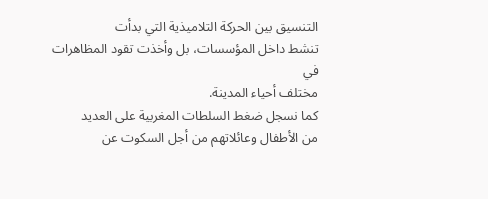التنسيق بين الحركة التلاميذية التي بدأت
تنشط داخل المؤسسات، بل وأخذت تقود المظاهرات في
مختلف أحياء المدينة.
كما نسجل ضغط السلطات المغربية على العديد
من الأطفال وعائلاتهم من أجل السكوت عن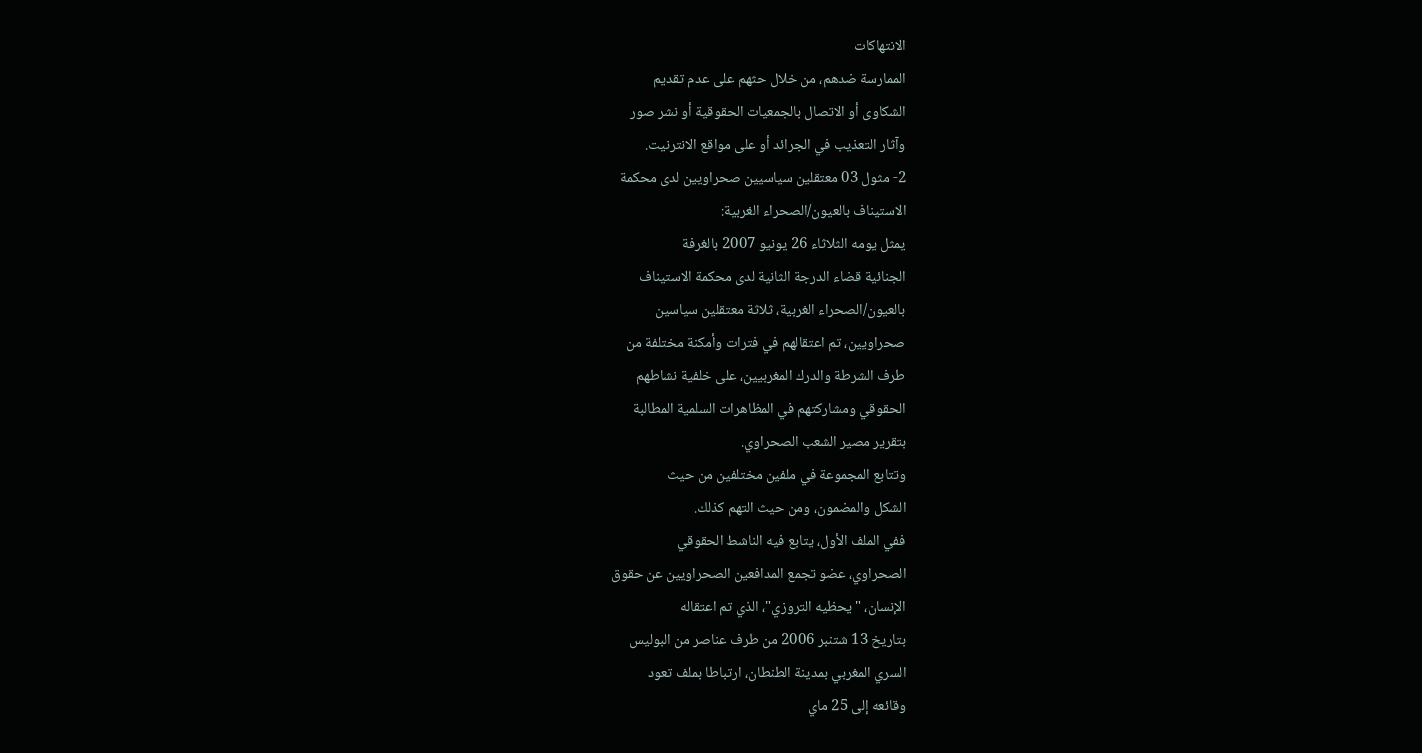الانتهاكات
الممارسة ضدهم، من خلال حثهم على عدم تقديم
الشكاوى أو الاتصال بالجمعيات الحقوقية أو نشر صور
وآثار التعذيب في الجرائد أو على مواقع الانترنيت.
2‑ مثول 03 معتقلين سياسيين صحراويين لدى محكمة
الاستيناف بالعيون/الصحراء الغربية:
يمثل يومه الثلاثاء 26 يونيو 2007 بالغرفة
الجنائية قضاء الدرجة الثانية لدى محكمة الاستيناف
بالعيون/الصحراء الغربية، ثلاثة معتقلين سياسين
صحراويين، تم اعتقالهم في فترات وأمكنة مختلفة من
طرف الشرطة والدرك المغربيين، على خلفية نشاطهم
الحقوقي ومشاركتهم في المظاهرات السلمية المطالبة
بتقرير مصير الشعب الصحراوي.
وتتابع المجموعة في ملفين مختلفين من حيث
الشكل والمضمون، ومن حيث التهم كذلك.
ففي الملف الأول، يتابع فيه الناشط الحقوقي
الصحراوي، عضو تجمع المدافعين الصحراويين عن حقوق
الإنسان، " يحظيه التروزي"، الذي تم اعتقاله
بتاريخ 13 شتنبر 2006 من طرف عناصر من البوليس
السري المغربي بمدينة الطنطان، ارتباطا بملف تعود
وقائعه إلى 25 ماي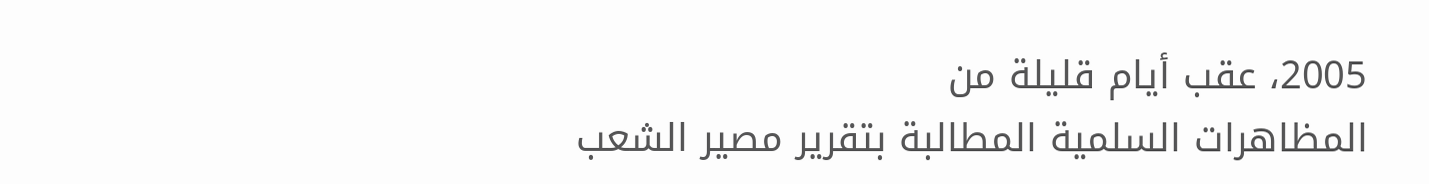2005، عقب أيام قليلة من
المظاهرات السلمية المطالبة بتقرير مصير الشعب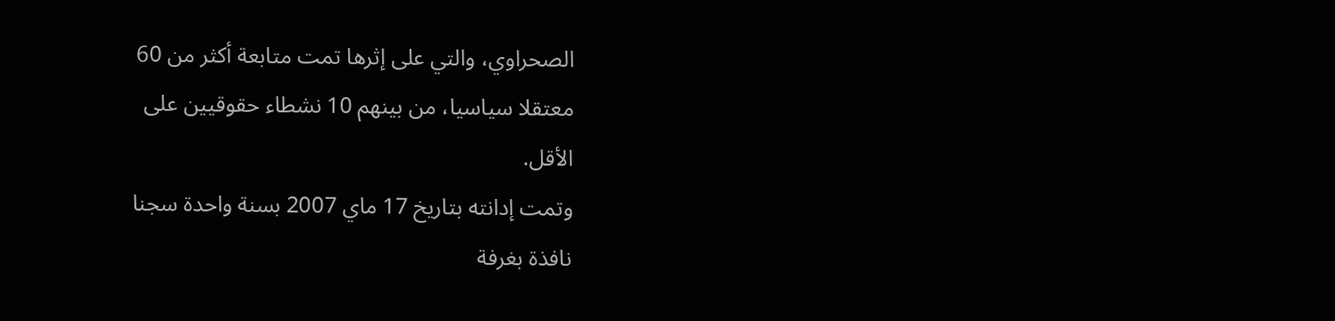الصحراوي، والتي على إثرها تمت متابعة أكثر من 60
معتقلا سياسيا، من بينهم 10 نشطاء حقوقيين على
الأقل.
وتمت إدانته بتاريخ 17 ماي 2007 بسنة واحدة سجنا
نافذة بغرفة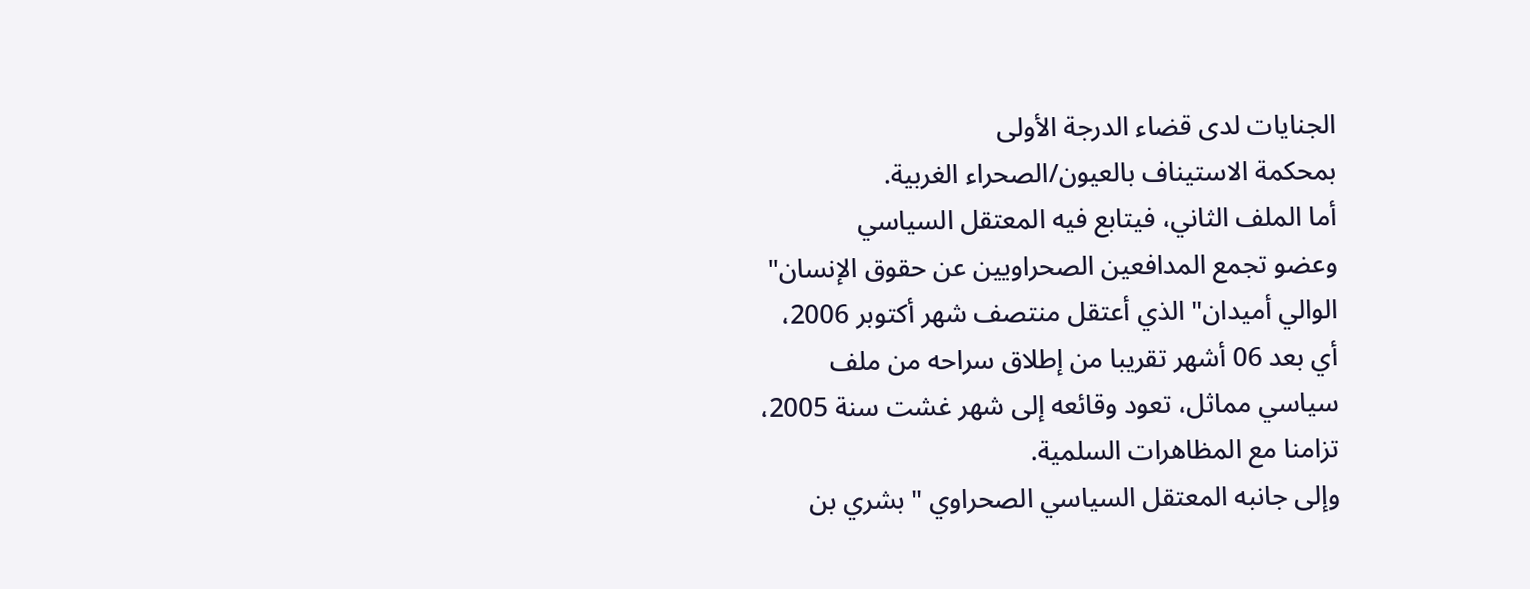الجنايات لدى قضاء الدرجة الأولى
بمحكمة الاستيناف بالعيون/الصحراء الغربية.
أما الملف الثاني، فيتابع فيه المعتقل السياسي
وعضو تجمع المدافعين الصحراويين عن حقوق الإنسان"
الوالي أميدان" الذي أعتقل منتصف شهر أكتوبر 2006،
أي بعد 06 أشهر تقريبا من إطلاق سراحه من ملف
سياسي مماثل، تعود وقائعه إلى شهر غشت سنة 2005،
تزامنا مع المظاهرات السلمية.
وإلى جانبه المعتقل السياسي الصحراوي " بشري بن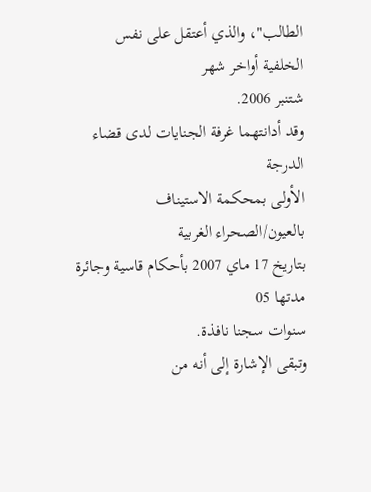الطالب"، والذي أعتقل على نفس الخلفية أواخر شهر
شتنبر 2006.
وقد أدانتهما غرفة الجنايات لدى قضاء الدرجة
الأولى بمحكمة الاستيناف بالعيون/الصحراء الغربية
بتاريخ 17 ماي 2007 بأحكام قاسية وجائرة مدتها 05
سنوات سجنا نافذة.
وتبقى الإشارة إلى أنه من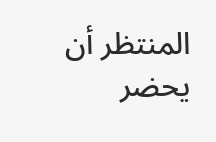المنتظر أن يحضر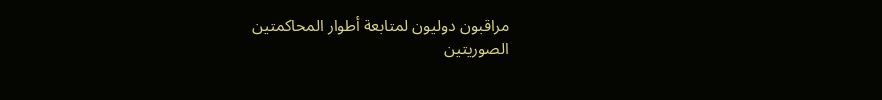مراقبون دوليون لمتابعة أطوار المحاكمتين
الصوريتين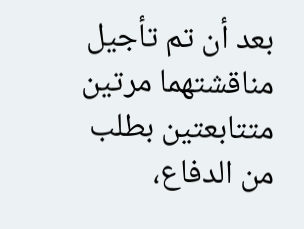بعد أن تم تأجيل مناقشتهما مرتين
متتابعتين بطلب من الدفاع،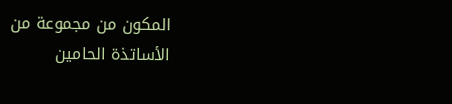المكون من مجموعة من
الأساتذة الحامين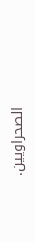الصحراويين.